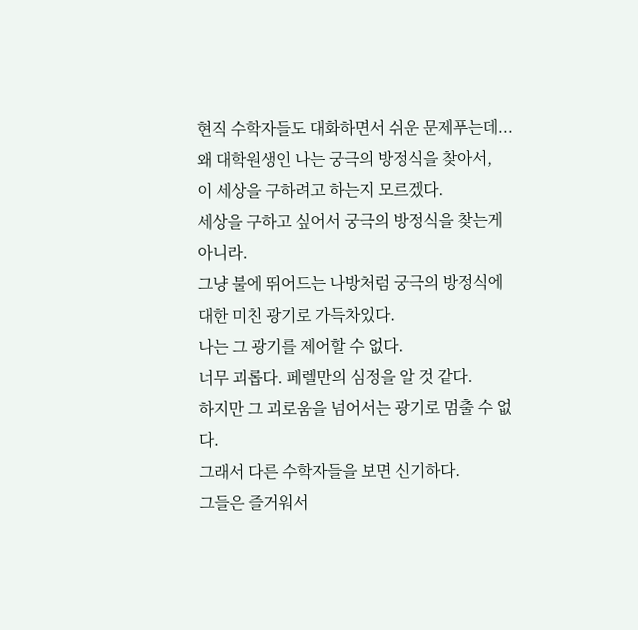현직 수학자들도 대화하면서 쉬운 문제푸는데...왜 대학원생인 나는 궁극의 방정식을 찾아서,
이 세상을 구하려고 하는지 모르겠다.
세상을 구하고 싶어서 궁극의 방정식을 찾는게 아니라.
그냥 불에 뛰어드는 나방처럼 궁극의 방정식에 대한 미친 광기로 가득차있다.
나는 그 광기를 제어할 수 없다.
너무 괴롭다. 페렐만의 심정을 알 것 같다.
하지만 그 괴로움을 넘어서는 광기로 멈출 수 없다.
그래서 다른 수학자들을 보면 신기하다.
그들은 즐거워서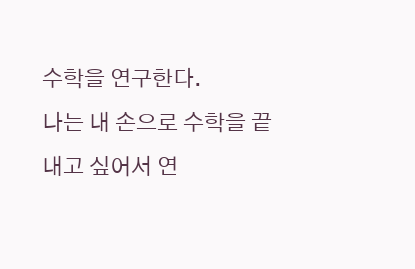수학을 연구한다.
나는 내 손으로 수학을 끝내고 싶어서 연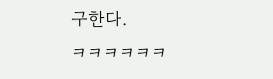구한다.
ㅋㅋㅋㅋㅋㅋ